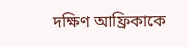দক্ষিণ আফ্রিকাকে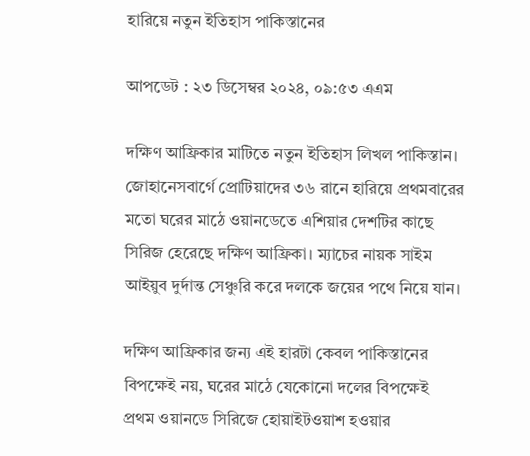হারিয়ে নতুন ইতিহাস পাকিস্তানের

আপডেট : ২৩ ডিসেম্বর ২০২৪, ০৯:৫৩ এএম

দক্ষিণ আফ্রিকার মাটিতে নতুন ইতিহাস লিখল পাকিস্তান। জোহানেসবার্গে প্রোটিয়াদের ৩৬ রানে হারিয়ে প্রথমবারের মতো ঘরের মাঠে ওয়ানডেতে এশিয়ার দেশটির কাছে সিরিজ হেরেছে দক্ষিণ আফ্রিকা। ম্যাচের নায়ক সাইম আইয়ুব দুর্দান্ত সেঞ্চুরি করে দলকে জয়ের পথে নিয়ে যান।

দক্ষিণ আফ্রিকার জন্য এই হারটা কেবল পাকিস্তানের বিপক্ষেই নয়, ঘরের মাঠে যেকোনো দলের বিপক্ষেই প্রথম ওয়ানডে সিরিজে হোয়াইটওয়াশ হওয়ার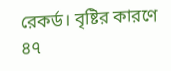রেকর্ড। বৃষ্টির কারণে ৪৭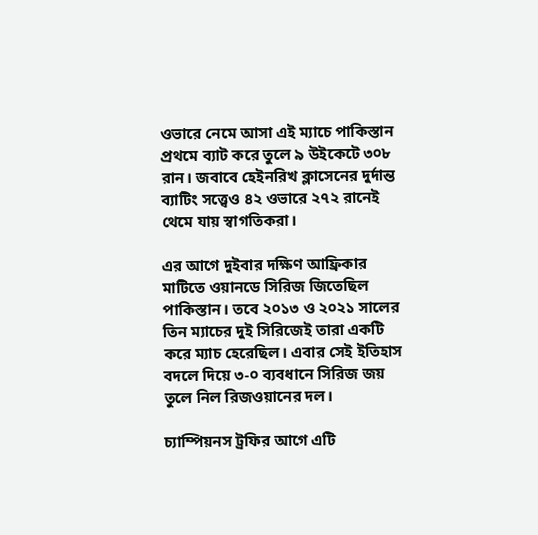ওভারে নেমে আসা এই ম্যাচে পাকিস্তান প্রথমে ব্যাট করে তুলে ৯ উইকেটে ৩০৮ রান। জবাবে হেইনরিখ ক্লাসেনের দুর্দান্ত ব্যাটিং সত্ত্বেও ৪২ ওভারে ২৭২ রানেই থেমে যায় স্বাগতিকরা।

এর আগে দুইবার দক্ষিণ আফ্রিকার মাটিতে ওয়ানডে সিরিজ জিতেছিল পাকিস্তান। তবে ২০১৩ ও ২০২১ সালের তিন ম্যাচের দুই সিরিজেই তারা একটি করে ম্যাচ হেরেছিল। এবার সেই ইতিহাস বদলে দিয়ে ৩-০ ব্যবধানে সিরিজ জয় তুলে নিল রিজওয়ানের দল।

চ্যাম্পিয়নস ট্রফির আগে এটি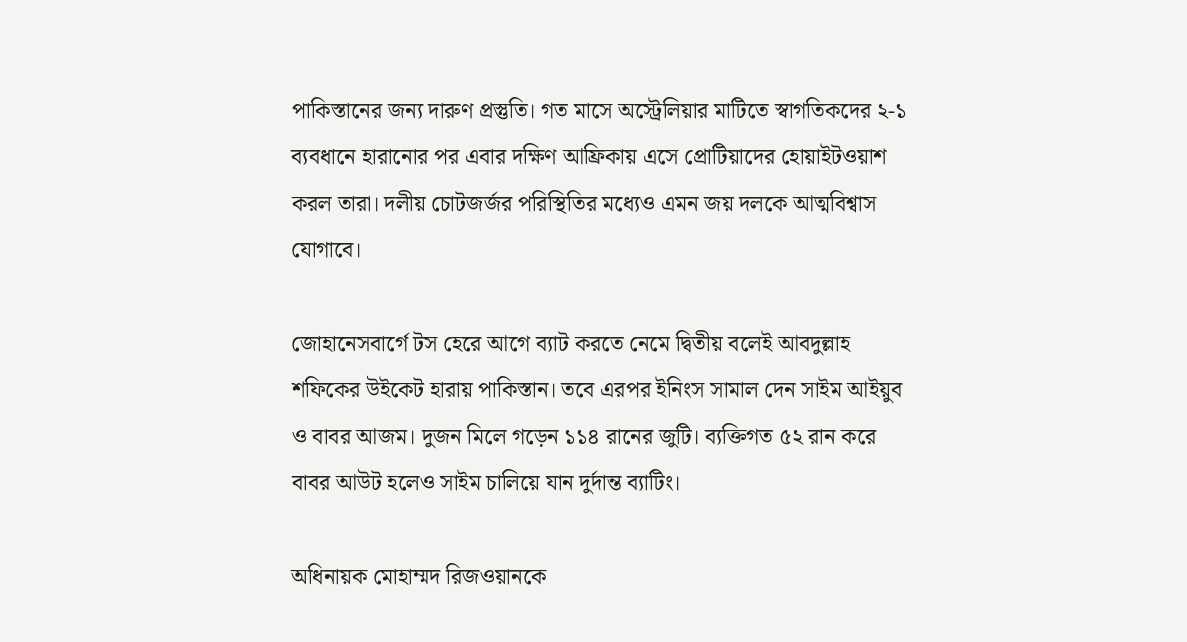পাকিস্তানের জন্য দারুণ প্রস্তুতি। গত মাসে অস্ট্রেলিয়ার মাটিতে স্বাগতিকদের ২-১ ব্যবধানে হারানোর পর এবার দক্ষিণ আফ্রিকায় এসে প্রোটিয়াদের হোয়াইটওয়াশ করল তারা। দলীয় চোটজর্জর পরিস্থিতির মধ্যেও এমন জয় দলকে আত্মবিশ্বাস যোগাবে।

জোহানেসবার্গে টস হেরে আগে ব্যাট করতে নেমে দ্বিতীয় বলেই আবদুল্লাহ শফিকের উইকেট হারায় পাকিস্তান। তবে এরপর ইনিংস সামাল দেন সাইম আইয়ুব ও বাবর আজম। দুজন মিলে গড়েন ১১৪ রানের জুটি। ব্যক্তিগত ৫২ রান করে বাবর আউট হলেও সাইম চালিয়ে যান দুর্দান্ত ব্যাটিং।

অধিনায়ক মোহাম্মদ রিজওয়ানকে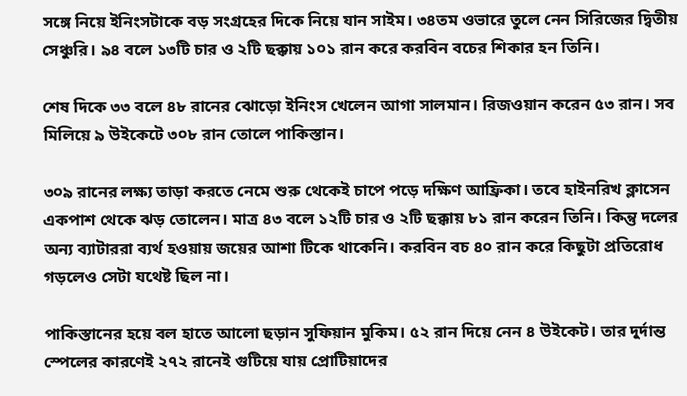সঙ্গে নিয়ে ইনিংসটাকে বড় সংগ্রহের দিকে নিয়ে যান সাইম। ৩৪তম ওভারে তুলে নেন সিরিজের দ্বিতীয় সেঞ্চুরি। ৯৪ বলে ১৩টি চার ও ২টি ছক্কায় ১০১ রান করে করবিন বচের শিকার হন তিনি।

শেষ দিকে ৩৩ বলে ৪৮ রানের ঝোড়ো ইনিংস খেলেন আগা সালমান। রিজওয়ান করেন ৫৩ রান। সব মিলিয়ে ৯ উইকেটে ৩০৮ রান তোলে পাকিস্তান।

৩০৯ রানের লক্ষ্য তাড়া করতে নেমে শুরু থেকেই চাপে পড়ে দক্ষিণ আফ্রিকা। তবে হাইনরিখ ক্লাসেন একপাশ থেকে ঝড় তোলেন। মাত্র ৪৩ বলে ১২টি চার ও ২টি ছক্কায় ৮১ রান করেন তিনি। কিন্তু দলের অন্য ব্যাটাররা ব্যর্থ হওয়ায় জয়ের আশা টিকে থাকেনি। করবিন বচ ৪০ রান করে কিছুটা প্রতিরোধ গড়লেও সেটা যথেষ্ট ছিল না।

পাকিস্তানের হয়ে বল হাতে আলো ছড়ান সুফিয়ান মুকিম। ৫২ রান দিয়ে নেন ৪ উইকেট। তার দুর্দান্ত স্পেলের কারণেই ২৭২ রানেই গুটিয়ে যায় প্রোটিয়াদের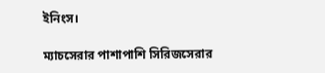ইনিংস।

ম্যাচসেরার পাশাপাশি সিরিজসেরার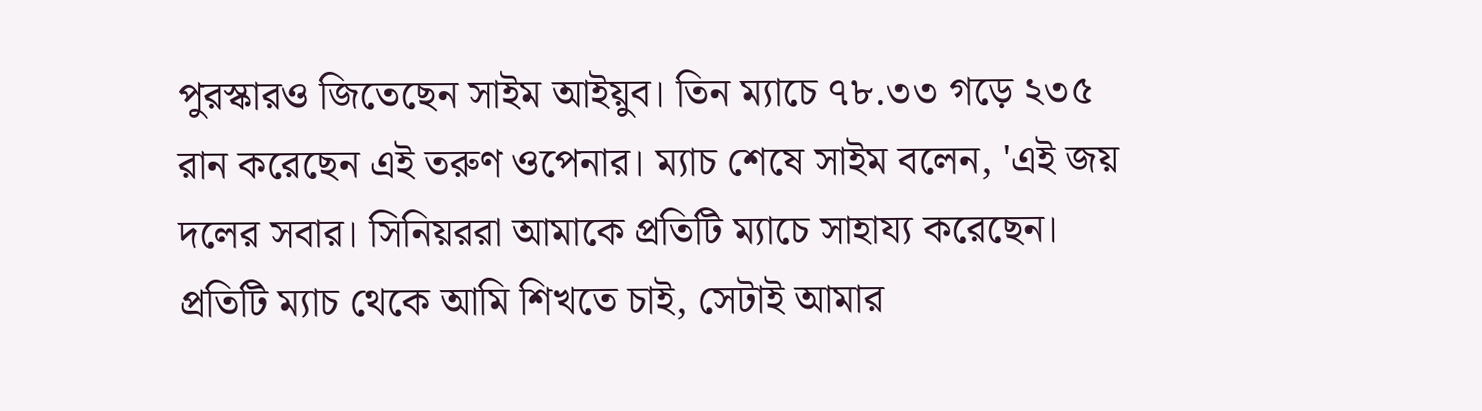পুরস্কারও জিতেছেন সাইম আইয়ুব। তিন ম্যাচে ৭৮.৩৩ গড়ে ২৩৫ রান করেছেন এই তরুণ ওপেনার। ম্যাচ শেষে সাইম বলেন, 'এই জয় দলের সবার। সিনিয়ররা আমাকে প্রতিটি ম্যাচে সাহায্য করেছেন। প্রতিটি ম্যাচ থেকে আমি শিখতে চাই, সেটাই আমার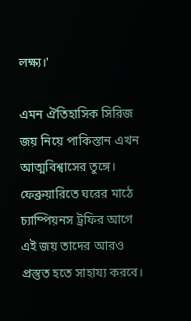লক্ষ্য।'

এমন ঐতিহাসিক সিরিজ জয় নিয়ে পাকিস্তান এখন আত্মবিশ্বাসের তুঙ্গে। ফেব্রুয়ারিতে ঘরের মাঠে চ্যাম্পিয়নস ট্রফির আগে এই জয় তাদের আরও প্রস্তুত হতে সাহায্য করবে।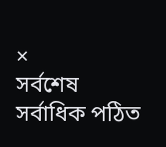×
সর্বশেষ সর্বাধিক পঠিত